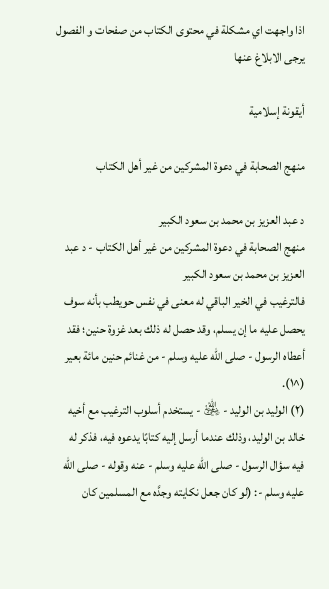اذا واجهت اي مشكلة في محتوى الكتاب من صفحات و الفصول يرجى الابلاغ عنها

أيقونة إسلامية

منهج الصحابة في دعوة المشركين من غير أهل الكتاب

د عبد العزيز بن محمد بن سعود الكبير
منهج الصحابة في دعوة المشركين من غير أهل الكتاب - د عبد العزيز بن محمد بن سعود الكبير
فالترغيب في الخير الباقي له معنى في نفس حويطب بأنه سوف يحصل عليه ما إن يسلم، وقد حصل له ذلك بعد غزوة حنين؛ فقد أعطاه الرسول - صلى الله عليه وسلم - من غنائم حنين مائة بعير (^١).
(٢) الوليد بن الوليد - ﵁ - يستخدم أسلوب الترغيب مع أخيه خالد بن الوليد، وذلك عندما أرسل إليه كتابًا يدعوه فيه، فذكر له فيه سؤال الرسول - صلى الله عليه وسلم - عنه وقوله - صلى الله عليه وسلم -: (لو كان جعل نكايته وجدَّه مع المسلمين كان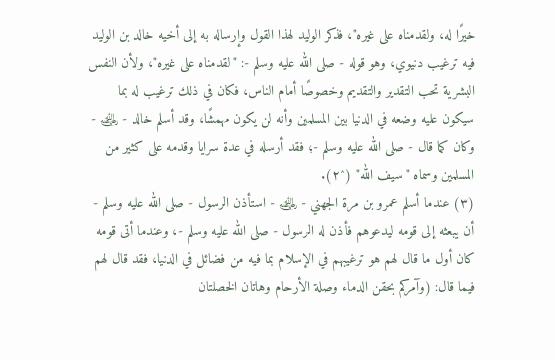خيرًا له، ولقدمناه على غيره"، فذكر الوليد لهذا القول وإرساله به إلى أخيه خالد بن الوليد فيه ترغيب دنيوي، وهو قوله - صلى الله عليه وسلم -: "لقدمناه على غيره"، ولأن النفس البشرية تحب التقدير والتقديم وخصوصًا أمام الناس، فكان في ذلك ترغيب له بما سيكون عليه وضعه في الدنيا بين المسلمين وأنه لن يكون مهمشًا، وقد أسلم خالد - ﵁ - وكان كما قال - صلى الله عليه وسلم -؛ فقد أرسله في عدة سرايا وقدمه على كثير من المسلمين وسماه "سيف الله" (^٢).
(٣) عندما أسلم عمرو بن مرة الجهني - ﵁ - استأذن الرسول - صلى الله عليه وسلم - أن يبعثه إلى قومه ليدعوهم فأذن له الرسول - صلى الله عليه وسلم -، وعندما أتى قومه كان أول ما قال لهم هو ترغيبهم في الإسلام بما فيه من فضائل في الدنيا، فقد قال لهم فيما قال: (وآمركم بحقن الدماء وصلة الأرحام وهاتان الخصلتان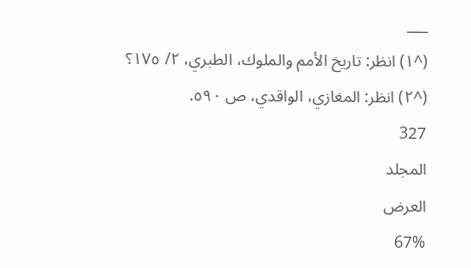___
(^١) انظر: تاريخ الأمم والملوك، الطبري، ٢/ ١٧٥؟
(^٢) انظر: المغازي، الواقدي، ص ٥٩٠.
327
المجلد
العرض
67%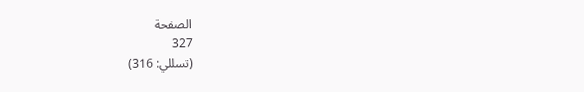الصفحة
327
(تسللي: 316)